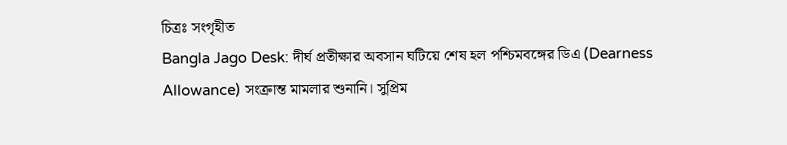চিত্রঃ সংগৃহীত
Bangla Jago Desk: দীর্ঘ প্রতীক্ষার অবসান ঘটিয়ে শেষ হল পশ্চিমবঙ্গের ডিএ (Dearness Allowance) সংক্রান্ত মামলার শুনানি। সুপ্রিম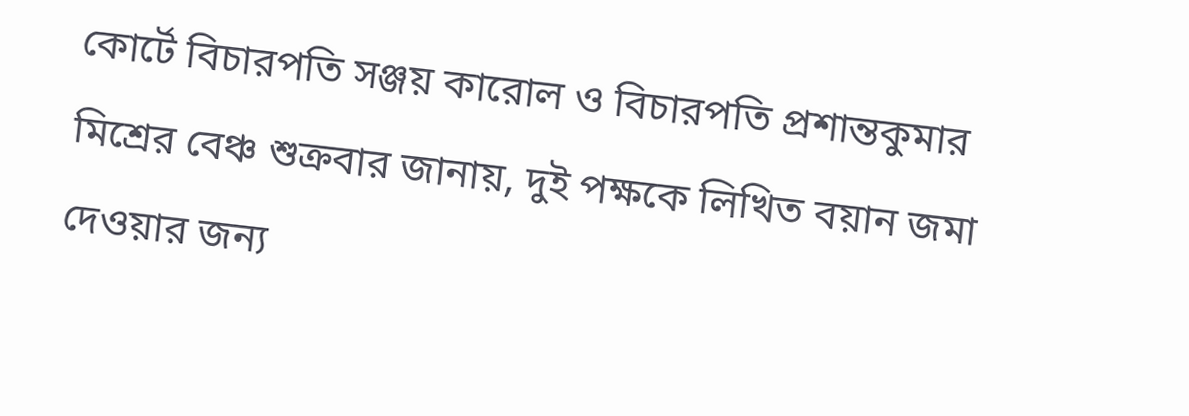কোর্টে বিচারপতি সঞ্জয় কারোল ও বিচারপতি প্রশান্তকুমার মিশ্রের বেঞ্চ শুক্রবার জানায়, দুই পক্ষকে লিখিত বয়ান জমা দেওয়ার জন্য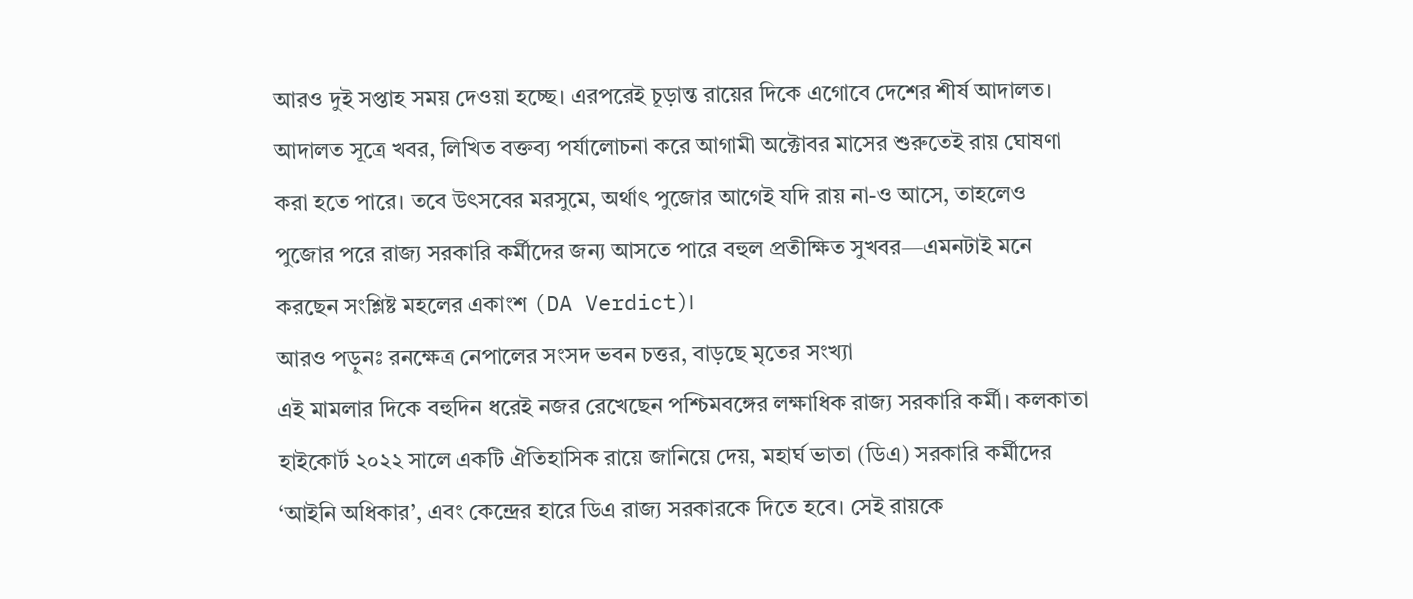আরও দুই সপ্তাহ সময় দেওয়া হচ্ছে। এরপরেই চূড়ান্ত রায়ের দিকে এগোবে দেশের শীর্ষ আদালত। আদালত সূত্রে খবর, লিখিত বক্তব্য পর্যালোচনা করে আগামী অক্টোবর মাসের শুরুতেই রায় ঘোষণা করা হতে পারে। তবে উৎসবের মরসুমে, অর্থাৎ পুজোর আগেই যদি রায় না-ও আসে, তাহলেও পুজোর পরে রাজ্য সরকারি কর্মীদের জন্য আসতে পারে বহুল প্রতীক্ষিত সুখবর—এমনটাই মনে করছেন সংশ্লিষ্ট মহলের একাংশ (DA Verdict)।
আরও পড়ুনঃ রনক্ষেত্র নেপালের সংসদ ভবন চত্তর, বাড়ছে মৃতের সংখ্যা
এই মামলার দিকে বহুদিন ধরেই নজর রেখেছেন পশ্চিমবঙ্গের লক্ষাধিক রাজ্য সরকারি কর্মী। কলকাতা হাইকোর্ট ২০২২ সালে একটি ঐতিহাসিক রায়ে জানিয়ে দেয়, মহার্ঘ ভাতা (ডিএ) সরকারি কর্মীদের ‘আইনি অধিকার’, এবং কেন্দ্রের হারে ডিএ রাজ্য সরকারকে দিতে হবে। সেই রায়কে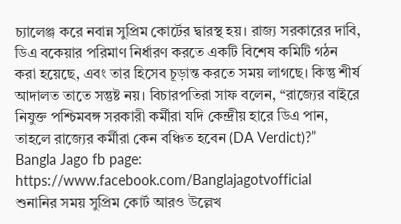চ্যালেঞ্জ করে নবান্ন সুপ্রিম কোর্টের দ্বারস্থ হয়। রাজ্য সরকারের দাবি, ডিএ বকেয়ার পরিমাণ নির্ধারণ করতে একটি বিশেষ কমিটি গঠন করা হয়েছে, এবং তার হিসেব চূড়ান্ত করতে সময় লাগছে। কিন্তু শীর্ষ আদালত তাতে সন্তুষ্ট নয়। বিচারপতিরা সাফ বলেন, “রাজ্যের বাইরে নিযুক্ত পশ্চিমবঙ্গ সরকারী কর্মীরা যদি কেন্দ্রীয় হারে ডিএ পান, তাহলে রাজ্যের কর্মীরা কেন বঞ্চিত হবেন (DA Verdict)?”
Bangla Jago fb page: https://www.facebook.com/Banglajagotvofficial
শুনানির সময় সুপ্রিম কোর্ট আরও উল্লেখ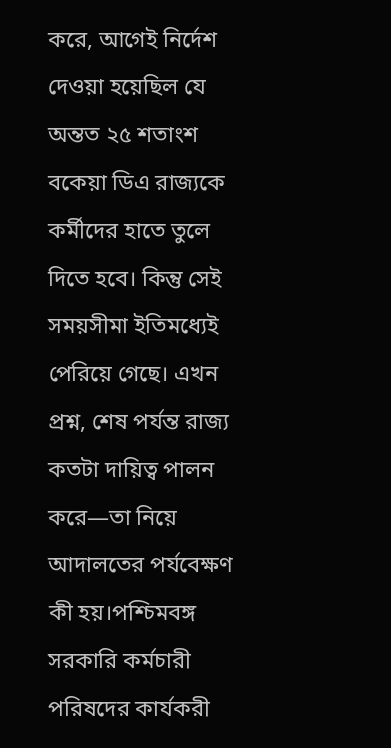করে, আগেই নির্দেশ দেওয়া হয়েছিল যে অন্তত ২৫ শতাংশ বকেয়া ডিএ রাজ্যকে কর্মীদের হাতে তুলে দিতে হবে। কিন্তু সেই সময়সীমা ইতিমধ্যেই পেরিয়ে গেছে। এখন প্রশ্ন, শেষ পর্যন্ত রাজ্য কতটা দায়িত্ব পালন করে—তা নিয়ে আদালতের পর্যবেক্ষণ কী হয়।পশ্চিমবঙ্গ সরকারি কর্মচারী পরিষদের কার্যকরী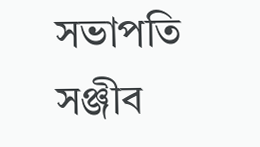সভাপতি সঞ্জীব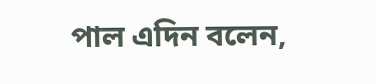পাল এদিন বলেন,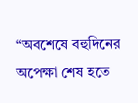“অবশেষে বহুদিনের অপেক্ষা শেষ হতে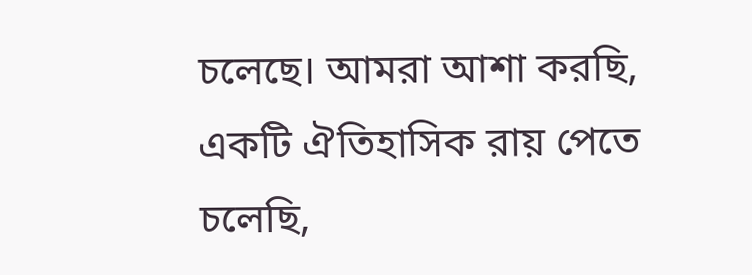চলেছে। আমরা আশা করছি, একটি ঐতিহাসিক রায় পেতে চলেছি,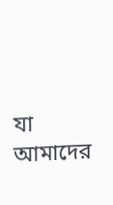যা আমাদের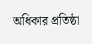অধিকার প্রতিষ্ঠা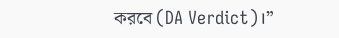করবে (DA Verdict)।”